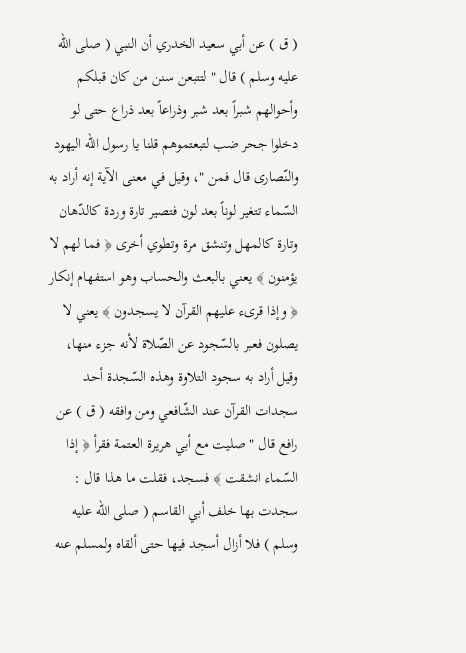( ق ) عن أبي سعيد الخدري أن النبي ( صلى الله عليه وسلم ) قال " لتتبعن سنن من كان قبلكم وأحوالهم شبراً بعد شبر وذراعاً بعد ذراع حتى لو دخلوا جحر ضب لتبعتموهم قلنا يا رسول الله اليهود والنّصارى قال فمن "، وقيل في معنى الآية إنه أراد به السّماء تتغير لوناً بعد لون فتصير تارة وردة كالدّهان وتارة كالمهل وتنشق مرة وتطوي أخرى ﴿ فما لهم لا يؤمنون ﴾ يعني بالبعث والحساب وهو استفهام إنكار ﴿ وإذا قرىء عليهم القرآن لا يسجدون ﴾ يعني لا يصلون فعبر بالسّجود عن الصّلاة لأنه جزء منها، وقيل أراد به سجود التلاوة وهذه السّجدة أحد سجدات القرآن عند الشّافعي ومن وافقه ( ق ) عن رافع قال " صليت مع أبي هريرة العتمة فقرأ ﴿ إذا السّماء انشقت ﴾ فسجد، فقلت ما هذا قال : سجدت بها خلف أبي القاسم ( صلى الله عليه وسلم ) فلا أزال أسجد فيها حتى ألقاه ولمسلم عنه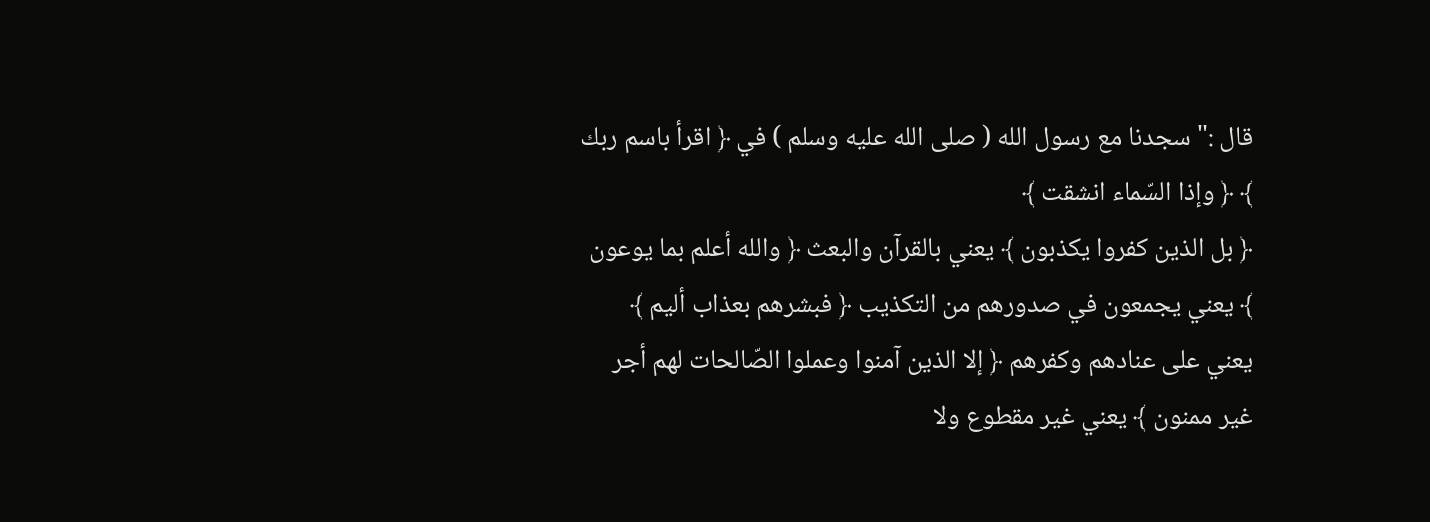قال :" سجدنا مع رسول الله ( صلى الله عليه وسلم ) في ﴿ اقرأ باسم ربك ﴾ ﴿ وإذا السّماء انشقت ﴾
﴿ بل الذين كفروا يكذبون ﴾ يعني بالقرآن والبعث ﴿ والله أعلم بما يوعون ﴾ يعني يجمعون في صدورهم من التكذيب ﴿ فبشرهم بعذاب أليم ﴾ يعني على عنادهم وكفرهم ﴿ إلا الذين آمنوا وعملوا الصّالحات لهم أجر غير ممنون ﴾ يعني غير مقطوع ولا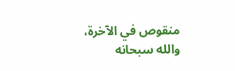منقوص في الآخرة، والله سبحانه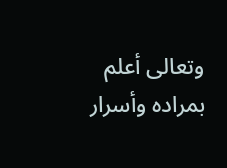وتعالى أعلم بمراده وأسرار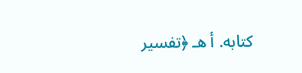كتابه. أ هـ ﴿تفسير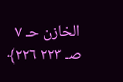الخازن حـ ٧ صـ ٢٢٣ ٢٢٦﴾